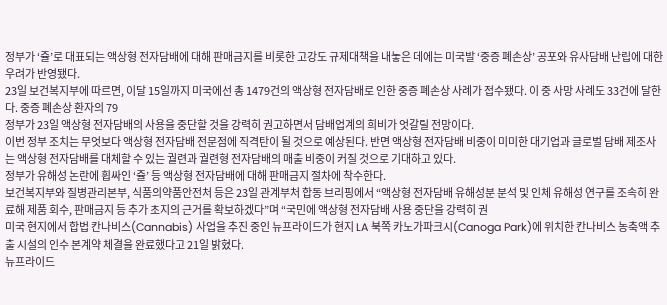정부가 ‘쥴’로 대표되는 액상형 전자담배에 대해 판매금지를 비롯한 고강도 규제대책을 내놓은 데에는 미국발 ‘중증 폐손상’ 공포와 유사담배 난립에 대한 우려가 반영됐다.
23일 보건복지부에 따르면, 이달 15일까지 미국에선 총 1479건의 액상형 전자담배로 인한 중증 폐손상 사례가 접수됐다. 이 중 사망 사례도 33건에 달한다. 중증 폐손상 환자의 79
정부가 23일 액상형 전자담배의 사용을 중단할 것을 강력히 권고하면서 담배업계의 희비가 엇갈릴 전망이다.
이번 정부 조치는 무엇보다 액상형 전자담배 전문점에 직격탄이 될 것으로 예상된다. 반면 액상형 전자담배 비중이 미미한 대기업과 글로벌 담배 제조사는 액상형 전자담배를 대체할 수 있는 궐련과 궐련형 전자담배의 매출 비중이 커질 것으로 기대하고 있다.
정부가 유해성 논란에 휩싸인 ‘쥴’ 등 액상형 전자담배에 대해 판매금지 절차에 착수한다.
보건복지부와 질병관리본부, 식품의약품안전처 등은 23일 관계부처 합동 브리핑에서 “액상형 전자담배 유해성분 분석 및 인체 유해성 연구를 조속히 완료해 제품 회수, 판매금지 등 추가 초지의 근거를 확보하겠다”며 “국민에 액상형 전자담배 사용 중단을 강력히 권
미국 현지에서 합법 칸나비스(Cannabis) 사업을 추진 중인 뉴프라이드가 현지 LA 북쪽 카노가파크시(Canoga Park)에 위치한 칸나비스 농축액 추출 시설의 인수 본계약 체결을 완료했다고 21일 밝혔다.
뉴프라이드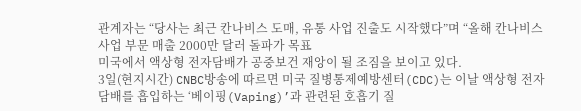관계자는 “당사는 최근 칸나비스 도매, 유통 사업 진출도 시작했다”며 “올해 칸나비스 사업 부문 매출 2000만 달러 돌파가 목표
미국에서 액상형 전자담배가 공중보건 재앙이 될 조짐을 보이고 있다.
3일(현지시간) CNBC방송에 따르면 미국 질병통제예방센터(CDC)는 이날 액상형 전자담배를 흡입하는 ‘베이핑(Vaping)’과 관련된 호흡기 질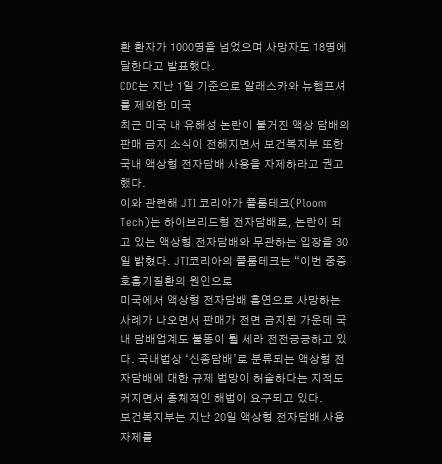환 환자가 1000명을 넘었으며 사망자도 18명에 달한다고 발표했다.
CDC는 지난 1일 기준으로 알래스카와 뉴햄프셔를 제외한 미국
최근 미국 내 유해성 논란이 불거진 액상 담배의 판매 금지 소식이 전해지면서 보건복지부 또한 국내 액상형 전자담배 사용을 자제하라고 권고했다.
이와 관련해 JTI 코리아가 플룸테크(Ploom Tech)는 하이브리드형 전자담배로, 논란이 되고 있는 액상형 전자담배와 무관하는 입장을 30일 밝혔다. JTI코리아의 플룸테크는 “이번 중증호흡기질환의 원인으로
미국에서 액상형 전자담배 흡연으로 사망하는 사례가 나오면서 판매가 전면 금지된 가운데 국내 담배업계도 불똥이 튈 세라 전전긍긍하고 있다. 국내법상 ‘신종담배’로 분류되는 액상형 전자담배에 대한 규제 법망이 허술하다는 지적도 커지면서 총체적인 해법이 요구되고 있다.
보건복지부는 지난 20일 액상형 전자담배 사용 자제를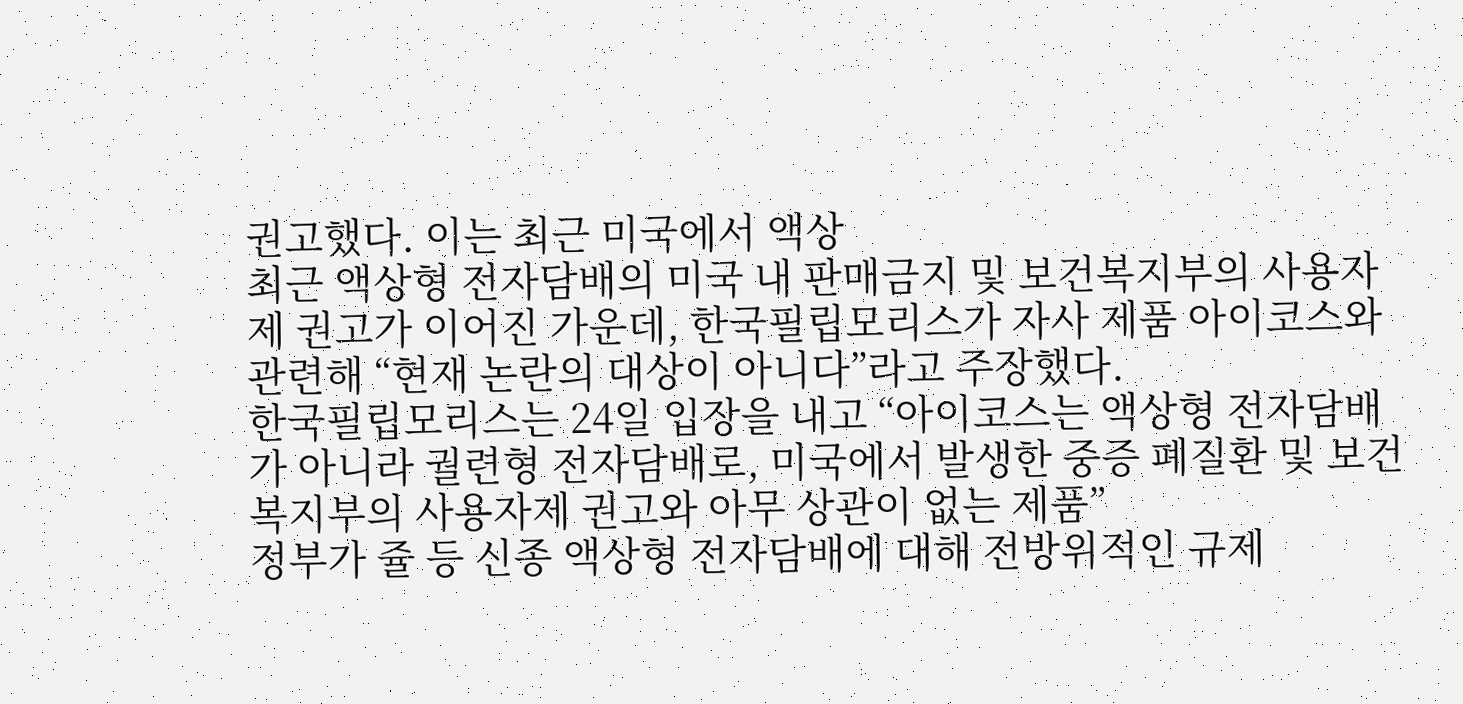권고했다. 이는 최근 미국에서 액상
최근 액상형 전자담배의 미국 내 판매금지 및 보건복지부의 사용자제 권고가 이어진 가운데, 한국필립모리스가 자사 제품 아이코스와 관련해 “현재 논란의 대상이 아니다”라고 주장했다.
한국필립모리스는 24일 입장을 내고 “아이코스는 액상형 전자담배가 아니라 궐련형 전자담배로, 미국에서 발생한 중증 폐질환 및 보건복지부의 사용자제 권고와 아무 상관이 없는 제품”
정부가 쥴 등 신종 액상형 전자담배에 대해 전방위적인 규제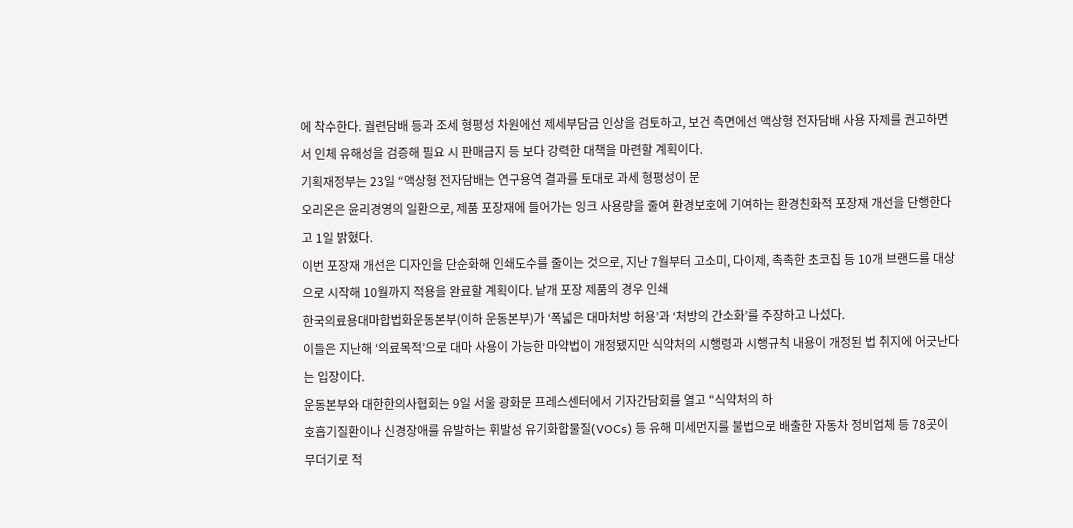에 착수한다. 궐련담배 등과 조세 형평성 차원에선 제세부담금 인상을 검토하고, 보건 측면에선 액상형 전자담배 사용 자제를 권고하면서 인체 유해성을 검증해 필요 시 판매금지 등 보다 강력한 대책을 마련할 계획이다.
기획재정부는 23일 “액상형 전자담배는 연구용역 결과를 토대로 과세 형평성이 문
오리온은 윤리경영의 일환으로, 제품 포장재에 들어가는 잉크 사용량을 줄여 환경보호에 기여하는 환경친화적 포장재 개선을 단행한다고 1일 밝혔다.
이번 포장재 개선은 디자인을 단순화해 인쇄도수를 줄이는 것으로, 지난 7월부터 고소미, 다이제, 촉촉한 초코칩 등 10개 브랜드를 대상으로 시작해 10월까지 적용을 완료할 계획이다. 낱개 포장 제품의 경우 인쇄
한국의료용대마합법화운동본부(이하 운동본부)가 ‘폭넓은 대마처방 허용’과 ‘처방의 간소화’를 주장하고 나섰다.
이들은 지난해 ‘의료목적’으로 대마 사용이 가능한 마약법이 개정됐지만 식약처의 시행령과 시행규칙 내용이 개정된 법 취지에 어긋난다는 입장이다.
운동본부와 대한한의사협회는 9일 서울 광화문 프레스센터에서 기자간담회를 열고 "식약처의 하
호흡기질환이나 신경장애를 유발하는 휘발성 유기화합물질(VOCs) 등 유해 미세먼지를 불법으로 배출한 자동차 정비업체 등 78곳이 무더기로 적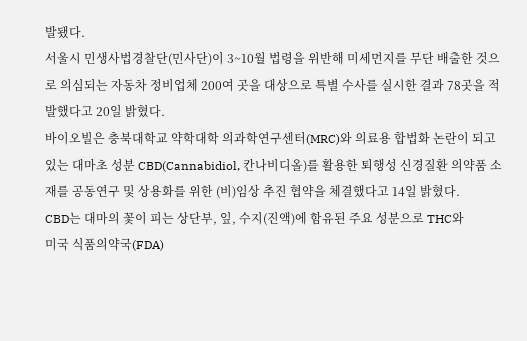발됐다.
서울시 민생사법경찰단(민사단)이 3~10월 법령을 위반해 미세먼지를 무단 배출한 것으로 의심되는 자동차 정비업체 200여 곳을 대상으로 특별 수사를 실시한 결과 78곳을 적발했다고 20일 밝혔다.
바이오빌은 충북대학교 약학대학 의과학연구센터(MRC)와 의료용 합법화 논란이 되고 있는 대마초 성분 CBD(Cannabidiol, 칸나비디올)를 활용한 퇴행성 신경질환 의약품 소재를 공동연구 및 상용화를 위한 (비)임상 추진 협약을 체결했다고 14일 밝혔다.
CBD는 대마의 꽃이 피는 상단부, 잎, 수지(진액)에 함유된 주요 성분으로 THC와
미국 식품의약국(FDA)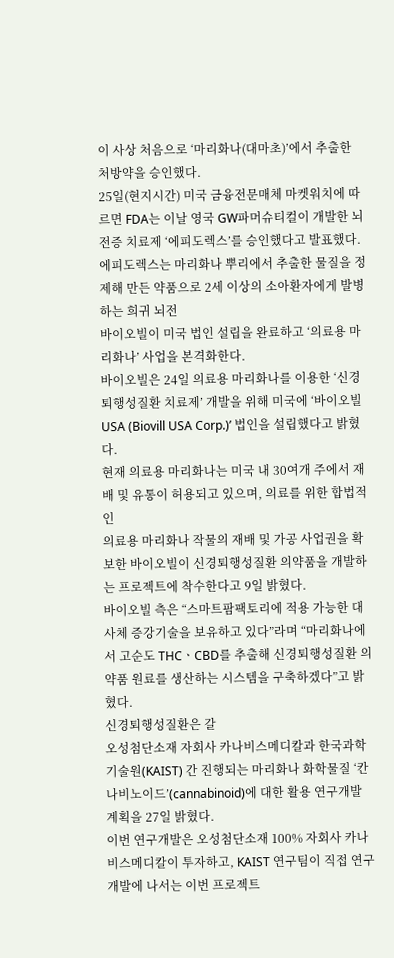이 사상 처음으로 ‘마리화나(대마초)’에서 추출한 처방약을 승인했다.
25일(현지시간) 미국 금융전문매체 마켓워치에 따르면 FDA는 이날 영국 GW파머슈티컬이 개발한 뇌전증 치료제 ‘에피도렉스’를 승인했다고 발표했다.
에피도렉스는 마리화나 뿌리에서 추출한 물질을 정제해 만든 약품으로 2세 이상의 소아환자에게 발병하는 희귀 뇌전
바이오빌이 미국 법인 설립을 완료하고 ‘의료용 마리화나’ 사업을 본격화한다.
바이오빌은 24일 의료용 마리화나를 이용한 ‘신경퇴행성질환 치료제’ 개발을 위해 미국에 ‘바이오빌USA (Biovill USA Corp.)’ 법인을 설립했다고 밝혔다.
현재 의료용 마리화나는 미국 내 30여개 주에서 재배 및 유통이 허용되고 있으며, 의료를 위한 합법적인
의료용 마리화나 작물의 재배 및 가공 사업권을 확보한 바이오빌이 신경퇴행성질환 의약품을 개발하는 프로젝트에 착수한다고 9일 밝혔다.
바이오빌 측은 “스마트팜팩토리에 적용 가능한 대사체 증강기술을 보유하고 있다”라며 “마리화나에서 고순도 THCㆍCBD를 추출해 신경퇴행성질환 의약품 원료를 생산하는 시스템을 구축하겠다”고 밝혔다.
신경퇴행성질환은 갈
오성첨단소재 자회사 카나비스메디칼과 한국과학기술원(KAIST) 간 진행되는 마리화나 화학물질 ‘칸나비노이드’(cannabinoid)에 대한 활용 연구개발 계획을 27일 밝혔다.
이번 연구개발은 오성첨단소재 100% 자회사 카나비스메디칼이 투자하고, KAIST 연구팀이 직접 연구개발에 나서는 이번 프로젝트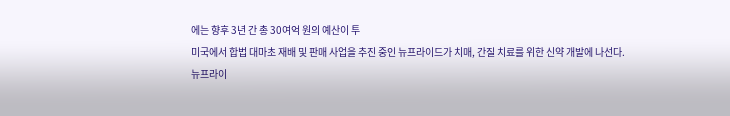에는 향후 3년 간 총 30여억 원의 예산이 투
미국에서 합법 대마초 재배 및 판매 사업을 추진 중인 뉴프라이드가 치매, 간질 치료를 위한 신약 개발에 나선다.
뉴프라이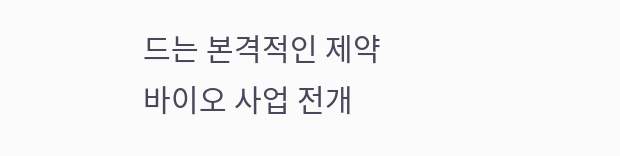드는 본격적인 제약 바이오 사업 전개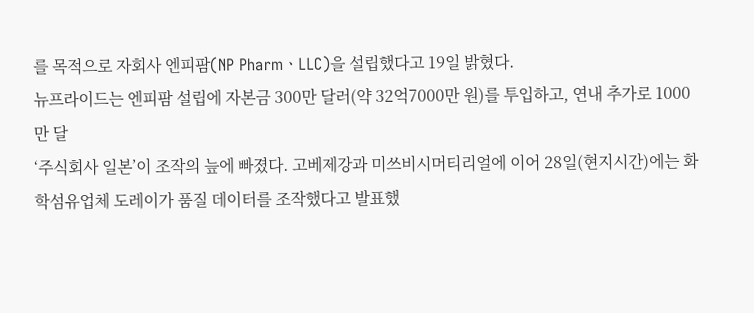를 목적으로 자회사 엔피팜(NP PharmㆍLLC)을 설립했다고 19일 밝혔다.
뉴프라이드는 엔피팜 설립에 자본금 300만 달러(약 32억7000만 원)를 투입하고, 연내 추가로 1000만 달
‘주식회사 일본’이 조작의 늪에 빠졌다. 고베제강과 미쓰비시머티리얼에 이어 28일(현지시간)에는 화학섬유업체 도레이가 품질 데이터를 조작했다고 발표했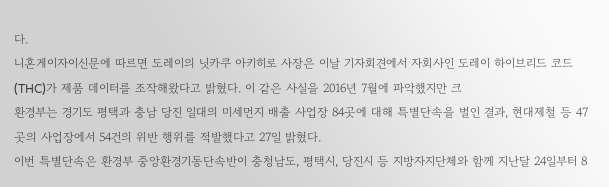다.
니혼게이자이신문에 따르면 도레이의 닛카쿠 아키히로 사장은 이날 기자회견에서 자회사인 도레이 하이브리드 코드(THC)가 제품 데이터를 조작해왔다고 밝혔다. 이 같은 사실을 2016년 7월에 파악했지만 크
환경부는 경기도 평택과 충남 당진 일대의 미세먼지 배출 사업장 84곳에 대해 특별단속을 벌인 결과, 현대제철 등 47곳의 사업장에서 54건의 위반 행위를 적발했다고 27일 밝혔다.
이번 특별단속은 환경부 중앙환경기동단속반이 충청남도, 평택시, 당진시 등 지방자지단체와 함께 지난달 24일부터 8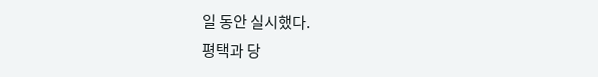일 동안 실시했다.
평택과 당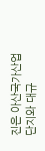진은 아산국가산업단지와 대규